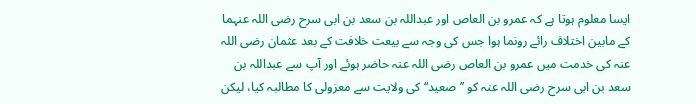ایسا معلوم ہوتا ہے کہ عمرو بن العاص اور عبداللہ بن سعد بن ابی سرح رضی اللہ عنہما کے مابین اختلاف رائے رونما ہوا جس کی وجہ سے بیعت خلافت کے بعد عثمان رضی اللہ عنہ کی خدمت میں عمرو بن العاص رضی اللہ عنہ حاضر ہوئے اور آپ سے عبداللہ بن سعد بن ابی سرح رضی اللہ عنہ کو ’’صعید‘‘ کی ولایت سے معزولی کا مطالبہ کیا، لیکن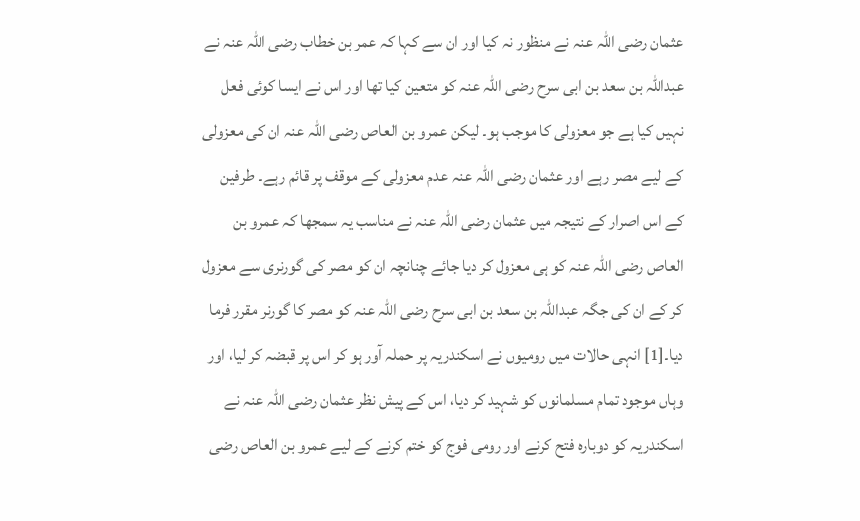عثمان رضی اللہ عنہ نے منظور نہ کیا اور ان سے کہا کہ عمر بن خطاب رضی اللہ عنہ نے عبداللہ بن سعد بن ابی سرح رضی اللہ عنہ کو متعین کیا تھا اور اس نے ایسا کوئی فعل نہیں کیا ہے جو معزولی کا موجب ہو۔ لیکن عمرو بن العاص رضی اللہ عنہ ان کی معزولی کے لیے مصر رہے اور عثمان رضی اللہ عنہ عدم معزولی کے موقف پر قائم رہے۔ طرفین کے اس اصرار کے نتیجہ میں عثمان رضی اللہ عنہ نے مناسب یہ سمجھا کہ عمرو بن العاص رضی اللہ عنہ کو ہی معزول کر دیا جائے چنانچہ ان کو مصر کی گورنری سے معزول کر کے ان کی جگہ عبداللہ بن سعد بن ابی سرح رضی اللہ عنہ کو مصر کا گورنر مقرر فرما دیا۔[1] انہی حالات میں رومیوں نے اسکندریہ پر حملہ آور ہو کر اس پر قبضہ کر لیا، اور وہاں موجود تمام مسلمانوں کو شہید کر دیا، اس کے پیش نظر عثمان رضی اللہ عنہ نے اسکندریہ کو دوبارہ فتح کرنے اور رومی فوج کو ختم کرنے کے لیے عمرو بن العاص رضی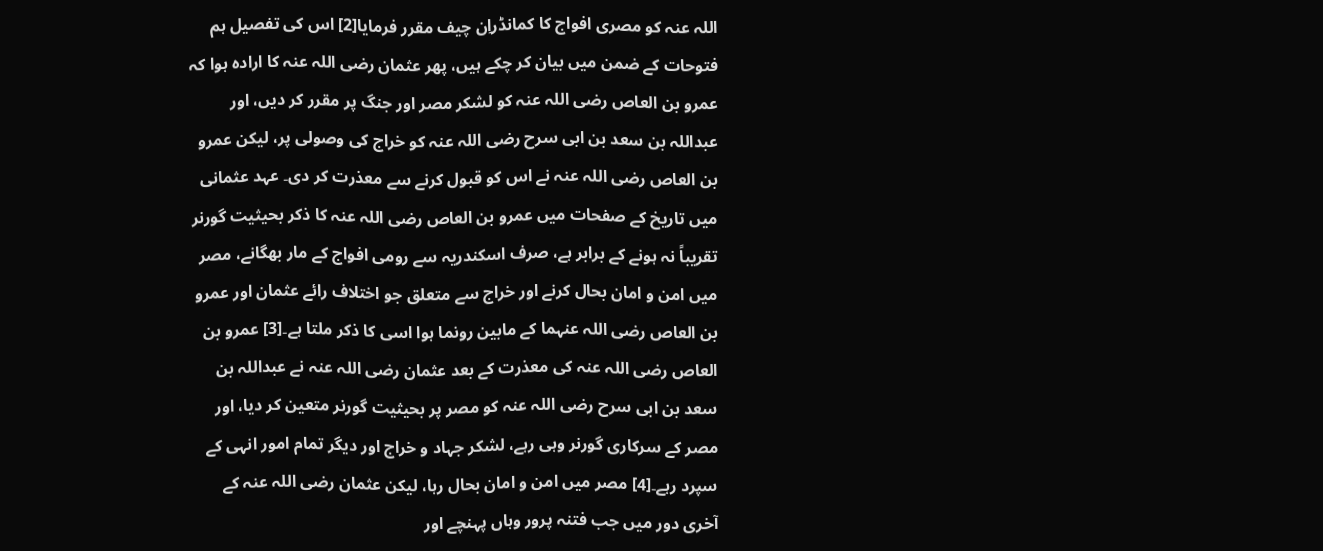اللہ عنہ کو مصری افواج کا کمانڈراِن چیف مقرر فرمایا[2] اس کی تفصیل ہم فتوحات کے ضمن میں بیان کر چکے ہیں، پھر عثمان رضی اللہ عنہ کا ارادہ ہوا کہ عمرو بن العاص رضی اللہ عنہ کو لشکر مصر اور جنگ پر مقرر کر دیں، اور عبداللہ بن سعد بن ابی سرح رضی اللہ عنہ کو خراج کی وصولی پر، لیکن عمرو بن العاص رضی اللہ عنہ نے اس کو قبول کرنے سے معذرت کر دی۔ عہد عثمانی میں تاریخ کے صفحات میں عمرو بن العاص رضی اللہ عنہ کا ذکر بحیثیت گورنر تقریباً نہ ہونے کے برابر ہے، صرف اسکندریہ سے رومی افواج کے مار بھگانے، مصر میں امن و امان بحال کرنے اور خراج سے متعلق جو اختلاف رائے عثمان اور عمرو بن العاص رضی اللہ عنہما کے مابین رونما ہوا اسی کا ذکر ملتا ہے۔[3] عمرو بن العاص رضی اللہ عنہ کی معذرت کے بعد عثمان رضی اللہ عنہ نے عبداللہ بن سعد بن ابی سرح رضی اللہ عنہ کو مصر پر بحیثیت گورنر متعین کر دیا، اور مصر کے سرکاری گورنر وہی رہے، لشکر جہاد و خراج اور دیگر تمام امور انہی کے سپرد رہے۔[4] مصر میں امن و امان بحال رہا، لیکن عثمان رضی اللہ عنہ کے آخری دور میں جب فتنہ پرور وہاں پہنچے اور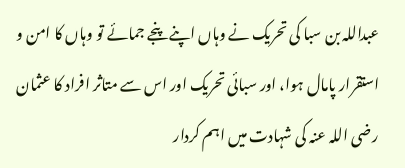عبداللہ بن سبا کی تحریک نے وہاں اپنے پنجے جمائے تو وہاں کا امن و استقرار پامال ہوا، اور سبائی تحریک اور اس سے متاثر افراد کا عثمان رضی اللہ عنہ کی شہادت میں اہم کردار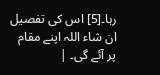رہا۔[5] اس کی تفصیل ان شاء اللہ اپنے مقام پر آئے گی۔ |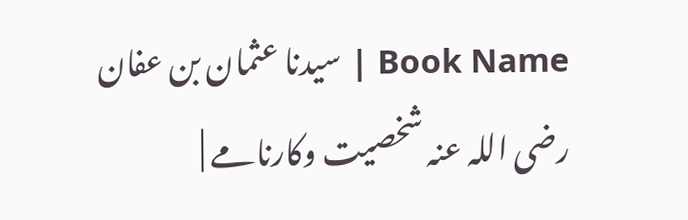Book Name | سیدنا عثمان بن عفان رضی اللہ عنہ شخصیت وکارنامے |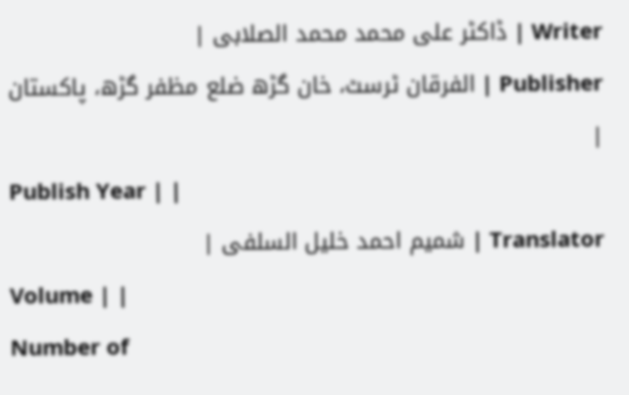Writer | ڈاکٹر علی محمد محمد الصلابی |
Publisher | الفرقان ٹرسٹ، خان گڑھ ضلع مظفر گڑھ، پاکستان |
Publish Year | |
Translator | شمیم احمد خلیل السلفی |
Volume | |
Number of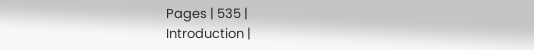Pages | 535 |
Introduction |